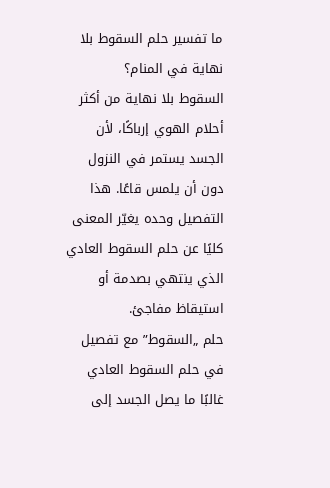ما تفسير حلم السقوط بلا نهاية في المنام؟
السقوط بلا نهاية من أكثر أحلام الهوي إرباكًا، لأن الجسد يستمر في النزول دون أن يلمس قاعًا. هذا التفصيل وحده يغيّر المعنى كليًا عن حلم السقوط العادي الذي ينتهي بصدمة أو استيقاظ مفاجئ.
حلم „السقوط” مع تفصيل
في حلم السقوط العادي غالبًا ما يصل الجسد إلى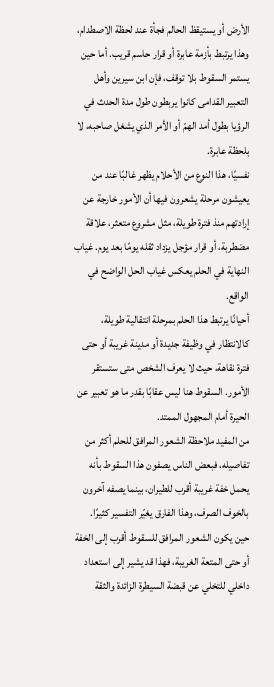الأرض أو يستيقظ الحالم فجأة عند لحظة الاصطدام، وهذا يرتبط بأزمة عابرة أو قرار حاسم قريب. أما حين يستمر السقوط بلا توقف، فإن ابن سيرين وأهل التعبير القدامى كانوا يربطون طول مدة الحدث في الرؤيا بطول أمد الهمّ أو الأمر الذي يشغل صاحبه، لا بلحظة عابرة.
نفسيًا، هذا النوع من الأحلام يظهر غالبًا عند من يعيشون مرحلة يشعرون فيها أن الأمور خارجة عن إرادتهم منذ فترة طويلة، مثل مشروع متعثر، علاقة مضطربة، أو قرار مؤجل يزداد ثقله يومًا بعد يوم. غياب النهاية في الحلم يعكس غياب الحل الواضح في الواقع.
أحيانًا يرتبط هذا الحلم بمرحلة انتقالية طويلة، كالانتظار في وظيفة جديدة أو مدينة غريبة أو حتى فترة نقاهة، حيث لا يعرف الشخص متى ستستقر الأمور. السقوط هنا ليس عقابًا بقدر ما هو تعبير عن الحيرة أمام المجهول الممتد.
من المفيد ملاحظة الشعور المرافق للحلم أكثر من تفاصيله، فبعض الناس يصفون هذا السقوط بأنه يحمل خفة غريبة أقرب للطيران، بينما يصفه آخرون بالخوف الصرف، وهذا الفارق يغيّر التفسير كثيرًا.
حين يكون الشعور المرافق للسقوط أقرب إلى الخفة أو حتى المتعة الغريبة، فهذا قد يشير إلى استعداد داخلي للتخلي عن قبضة السيطرة الزائدة والثقة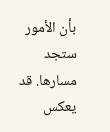بأن الأمور ستجد مسارها. قد يعكس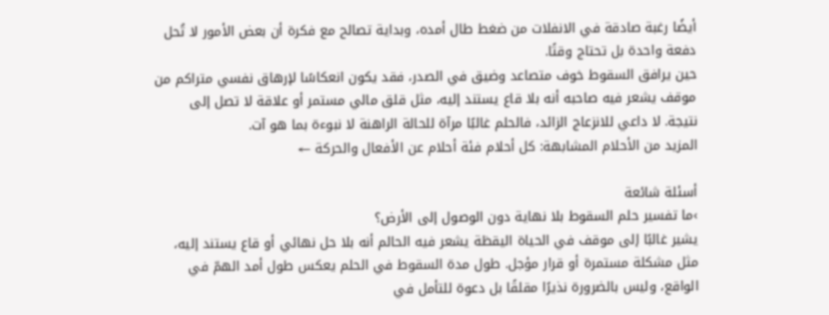أيضًا رغبة صادقة في الانفلات من ضغط طال أمده، وبداية تصالح مع فكرة أن بعض الأمور لا تُحل دفعة واحدة بل تحتاج وقتًا.
حين يرافق السقوط خوف متصاعد وضيق في الصدر، فقد يكون انعكاسًا لإرهاق نفسي متراكم من موقف يشعر فيه صاحبه أنه بلا قاع يستند إليه، مثل قلق مالي مستمر أو علاقة لا تصل إلى نتيجة. لا داعي للانزعاج الزائد، فالحلم غالبًا مرآة للحالة الراهنة لا نبوءة بما هو آت.
المزيد من الأحلام المشابهة: كل أحلام فئة أحلام عن الأفعال والحركة ←

أسئلة شائعة
›ما تفسير حلم السقوط بلا نهاية دون الوصول إلى الأرض؟
يشير غالبًا إلى موقف في الحياة اليقظة يشعر فيه الحالم أنه بلا حل نهائي أو قاع يستند إليه، مثل مشكلة مستمرة أو قرار مؤجل. طول مدة السقوط في الحلم يعكس طول أمد الهمّ في الواقع، وليس بالضرورة نذيرًا مقلقًا بل دعوة للتأمل في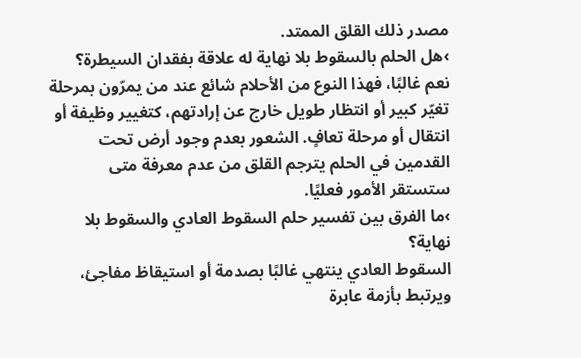مصدر ذلك القلق الممتد.
›هل الحلم بالسقوط بلا نهاية له علاقة بفقدان السيطرة؟
نعم غالبًا، فهذا النوع من الأحلام شائع عند من يمرّون بمرحلة تغيّر كبير أو انتظار طويل خارج عن إرادتهم، كتغيير وظيفة أو انتقال أو مرحلة تعافٍ. الشعور بعدم وجود أرض تحت القدمين في الحلم يترجم القلق من عدم معرفة متى ستستقر الأمور فعليًا.
›ما الفرق بين تفسير حلم السقوط العادي والسقوط بلا نهاية؟
السقوط العادي ينتهي غالبًا بصدمة أو استيقاظ مفاجئ، ويرتبط بأزمة عابرة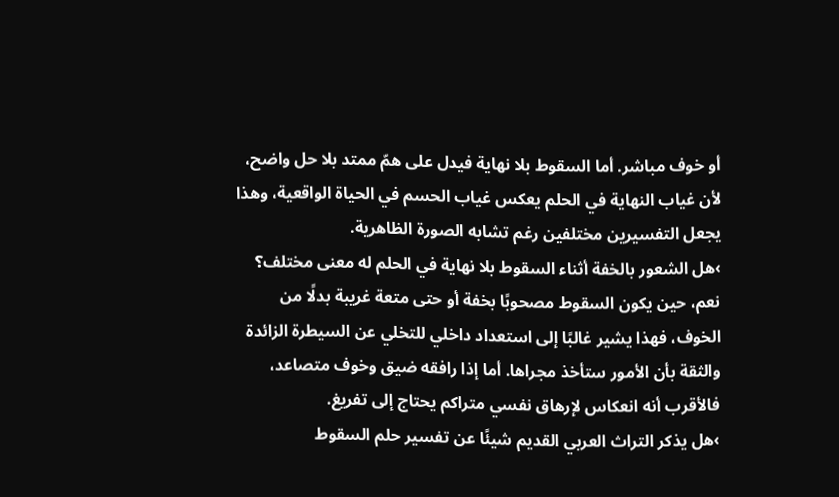أو خوف مباشر. أما السقوط بلا نهاية فيدل على همّ ممتد بلا حل واضح، لأن غياب النهاية في الحلم يعكس غياب الحسم في الحياة الواقعية، وهذا يجعل التفسيرين مختلفين رغم تشابه الصورة الظاهرية.
›هل الشعور بالخفة أثناء السقوط بلا نهاية في الحلم له معنى مختلف؟
نعم، حين يكون السقوط مصحوبًا بخفة أو حتى متعة غريبة بدلًا من الخوف، فهذا يشير غالبًا إلى استعداد داخلي للتخلي عن السيطرة الزائدة والثقة بأن الأمور ستأخذ مجراها. أما إذا رافقه ضيق وخوف متصاعد، فالأقرب أنه انعكاس لإرهاق نفسي متراكم يحتاج إلى تفريغ.
›هل يذكر التراث العربي القديم شيئًا عن تفسير حلم السقوط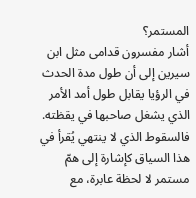المستمر؟
أشار مفسرون قدامى مثل ابن سيرين إلى أن طول مدة الحدث في الرؤيا يقابل طول أمد الأمر الذي يشغل صاحبها في يقظته. فالسقوط الذي لا ينتهي يُقرأ في هذا السياق كإشارة إلى همّ مستمر لا لحظة عابرة، مع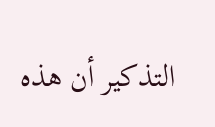التذكير أن هذه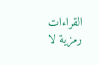القراءات رمزية لا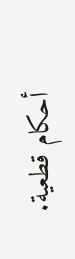أحكام قطعية.